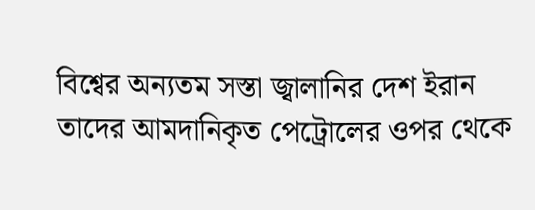বিশ্বের অন্যতম সস্তা জ্বালানির দেশ ইরান তাদের আমদানিকৃত পেট্রোলের ওপর থেকে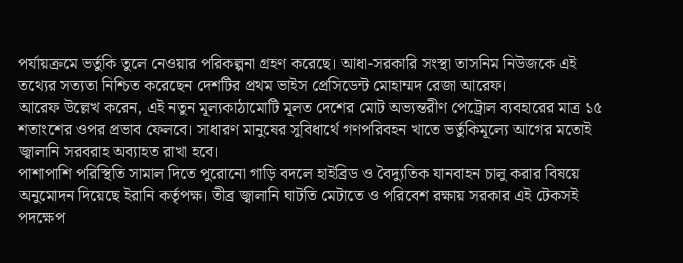পর্যায়ক্রমে ভর্তুকি তুলে নেওয়ার পরিকল্পনা গ্রহণ করেছে। আধা-সরকারি সংস্থা তাসনিম নিউজকে এই তথ্যের সত্যতা নিশ্চিত করেছেন দেশটির প্রথম ভাইস প্রেসিডেন্ট মোহাম্মদ রেজা আরেফ।
আরেফ উল্লেখ করেন, এই নতুন মূল্যকাঠামোটি মূলত দেশের মোট অভ্যন্তরীণ পেট্রোল ব্যবহারের মাত্র ১৫ শতাংশের ওপর প্রভাব ফেলবে। সাধারণ মানুষের সুবিধার্থে গণপরিবহন খাতে ভর্তুকিমূল্যে আগের মতোই জ্বালানি সরবরাহ অব্যাহত রাখা হবে।
পাশাপাশি পরিস্থিতি সামাল দিতে পুরোনো গাড়ি বদলে হাইব্রিড ও বৈদ্যুতিক যানবাহন চালু করার বিষয়ে অনুমোদন দিয়েছে ইরানি কর্তৃপক্ষ। তীব্র জ্বালানি ঘাটতি মেটাতে ও পরিবেশ রক্ষায় সরকার এই টেকসই পদক্ষেপ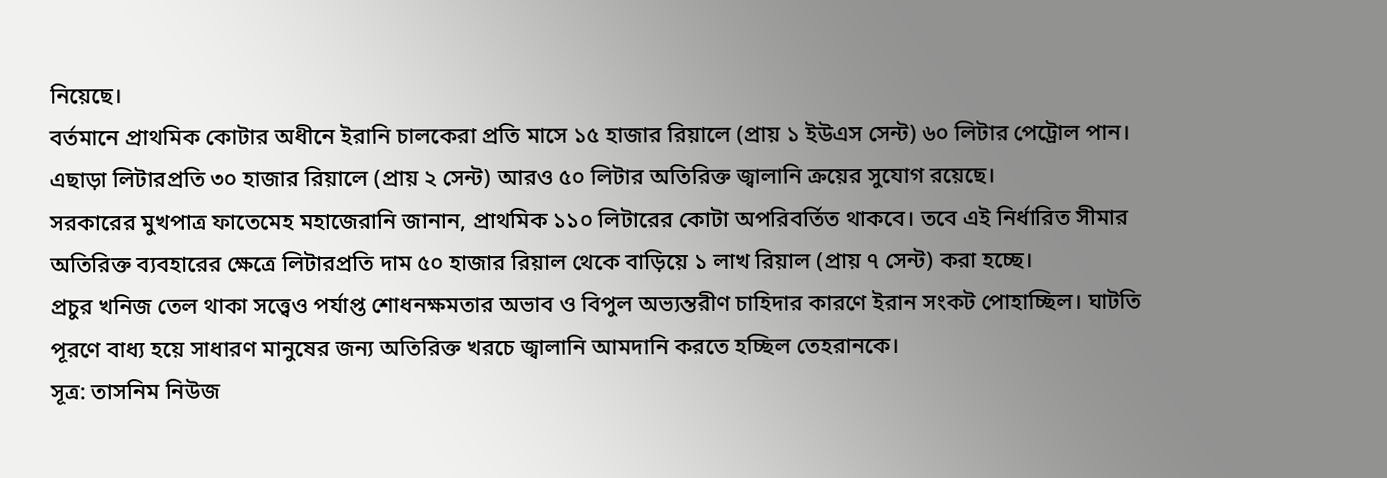নিয়েছে।
বর্তমানে প্রাথমিক কোটার অধীনে ইরানি চালকেরা প্রতি মাসে ১৫ হাজার রিয়ালে (প্রায় ১ ইউএস সেন্ট) ৬০ লিটার পেট্রোল পান। এছাড়া লিটারপ্রতি ৩০ হাজার রিয়ালে (প্রায় ২ সেন্ট) আরও ৫০ লিটার অতিরিক্ত জ্বালানি ক্রয়ের সুযোগ রয়েছে।
সরকারের মুখপাত্র ফাতেমেহ মহাজেরানি জানান, প্রাথমিক ১১০ লিটারের কোটা অপরিবর্তিত থাকবে। তবে এই নির্ধারিত সীমার অতিরিক্ত ব্যবহারের ক্ষেত্রে লিটারপ্রতি দাম ৫০ হাজার রিয়াল থেকে বাড়িয়ে ১ লাখ রিয়াল (প্রায় ৭ সেন্ট) করা হচ্ছে।
প্রচুর খনিজ তেল থাকা সত্ত্বেও পর্যাপ্ত শোধনক্ষমতার অভাব ও বিপুল অভ্যন্তরীণ চাহিদার কারণে ইরান সংকট পোহাচ্ছিল। ঘাটতি পূরণে বাধ্য হয়ে সাধারণ মানুষের জন্য অতিরিক্ত খরচে জ্বালানি আমদানি করতে হচ্ছিল তেহরানকে।
সূত্র: তাসনিম নিউজ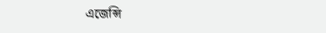এজেন্সি